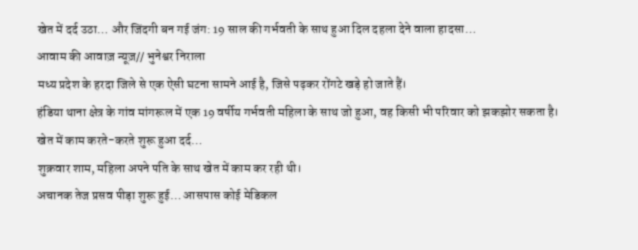खेत में दर्द उठा… और जिंदगी बन गई जंग: 19 साल की गर्भवती के साथ हुआ दिल दहला देने वाला हादसा…
आवाम की आवाज़ न्यूज़// भुनेश्वर निराला
मध्य प्रदेश के हरदा जिले से एक ऐसी घटना सामने आई है, जिसे पढ़कर रोंगटे खड़े हो जाते हैं।
हंडिया थाना क्षेत्र के गांव मांगरूल में एक 19 वर्षीय गर्भवती महिला के साथ जो हुआ, वह किसी भी परिवार को झकझोर सकता है।
खेत में काम करते-करते शुरू हुआ दर्द…
शुक्रवार शाम, महिला अपने पति के साथ खेत में काम कर रही थी।
अचानक तेज प्रसव पीड़ा शुरू हुई… आसपास कोई मेडिकल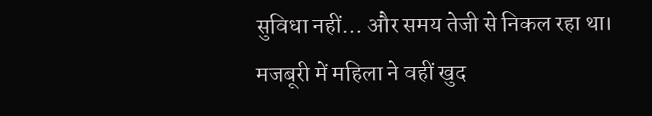सुविधा नहीं… और समय तेजी से निकल रहा था।
मजबूरी में महिला ने वहीं खुद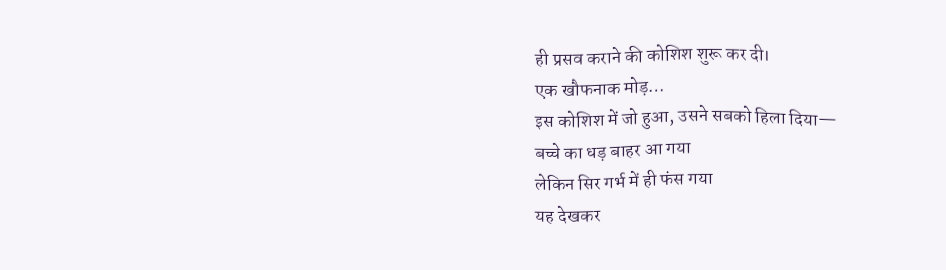ही प्रसव कराने की कोशिश शुरू कर दी।
एक खौफनाक मोड़…
इस कोशिश में जो हुआ, उसने सबको हिला दिया—
बच्चे का धड़ बाहर आ गया
लेकिन सिर गर्भ में ही फंस गया
यह देखकर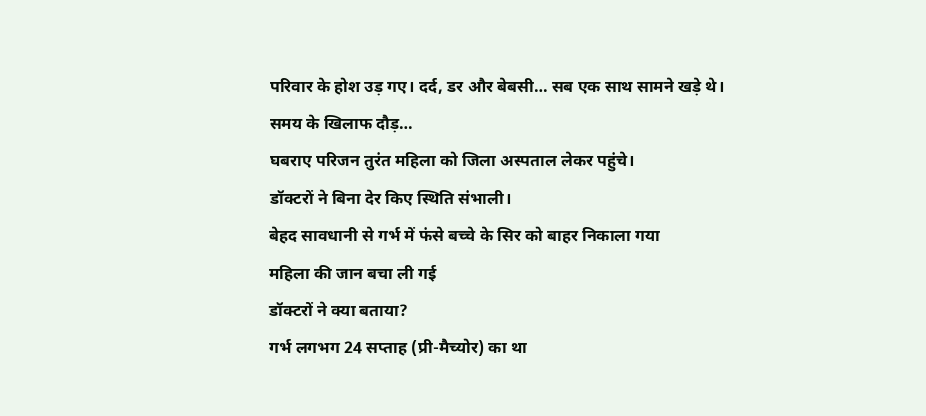परिवार के होश उड़ गए। दर्द, डर और बेबसी… सब एक साथ सामने खड़े थे।
समय के खिलाफ दौड़…
घबराए परिजन तुरंत महिला को जिला अस्पताल लेकर पहुंचे।
डॉक्टरों ने बिना देर किए स्थिति संभाली।
बेहद सावधानी से गर्भ में फंसे बच्चे के सिर को बाहर निकाला गया
महिला की जान बचा ली गई
डॉक्टरों ने क्या बताया?
गर्भ लगभग 24 सप्ताह (प्री-मैच्योर) का था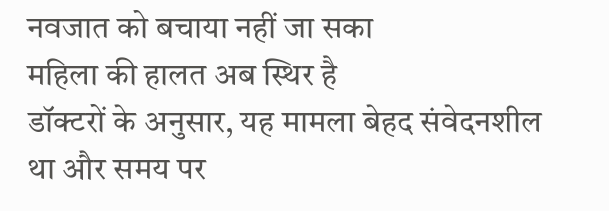नवजात को बचाया नहीं जा सका
महिला की हालत अब स्थिर है
डॉक्टरों के अनुसार, यह मामला बेहद संवेदनशील था और समय पर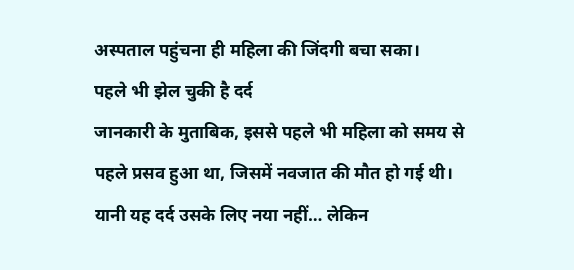अस्पताल पहुंचना ही महिला की जिंदगी बचा सका।
पहले भी झेल चुकी है दर्द
जानकारी के मुताबिक, इससे पहले भी महिला को समय से पहले प्रसव हुआ था, जिसमें नवजात की मौत हो गई थी।
यानी यह दर्द उसके लिए नया नहीं… लेकिन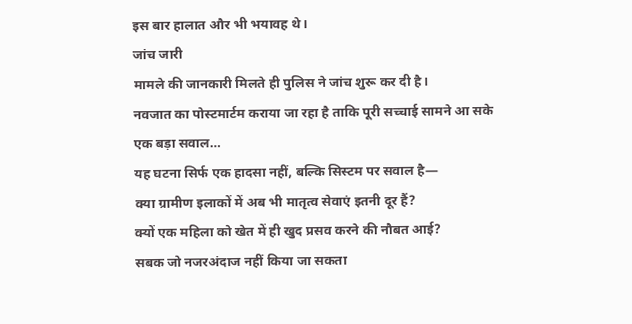इस बार हालात और भी भयावह थे।
जांच जारी
मामले की जानकारी मिलते ही पुलिस ने जांच शुरू कर दी है।
नवजात का पोस्टमार्टम कराया जा रहा है ताकि पूरी सच्चाई सामने आ सके
एक बड़ा सवाल…
यह घटना सिर्फ एक हादसा नहीं, बल्कि सिस्टम पर सवाल है—
क्या ग्रामीण इलाकों में अब भी मातृत्व सेवाएं इतनी दूर हैं?
क्यों एक महिला को खेत में ही खुद प्रसव करने की नौबत आई?
सबक जो नजरअंदाज नहीं किया जा सकता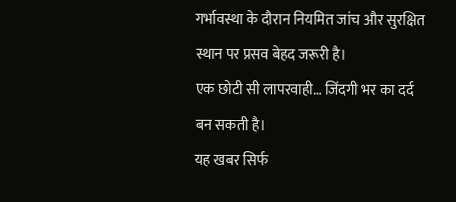गर्भावस्था के दौरान नियमित जांच और सुरक्षित स्थान पर प्रसव बेहद जरूरी है।
एक छोटी सी लापरवाही… जिंदगी भर का दर्द बन सकती है।
यह खबर सिर्फ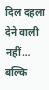दिल दहला देने वाली नहीं… बल्कि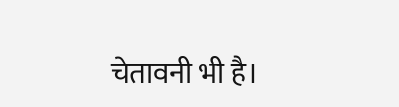चेतावनी भी है।